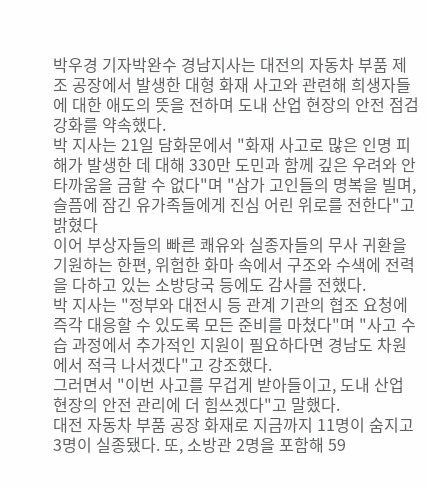박우경 기자박완수 경남지사는 대전의 자동차 부품 제조 공장에서 발생한 대형 화재 사고와 관련해 희생자들에 대한 애도의 뜻을 전하며 도내 산업 현장의 안전 점검 강화를 약속했다.
박 지사는 21일 담화문에서 "화재 사고로 많은 인명 피해가 발생한 데 대해 330만 도민과 함께 깊은 우려와 안타까움을 금할 수 없다"며 "삼가 고인들의 명복을 빌며, 슬픔에 잠긴 유가족들에게 진심 어린 위로를 전한다"고 밝혔다
이어 부상자들의 빠른 쾌유와 실종자들의 무사 귀환을 기원하는 한편, 위험한 화마 속에서 구조와 수색에 전력을 다하고 있는 소방당국 등에도 감사를 전했다.
박 지사는 "정부와 대전시 등 관계 기관의 협조 요청에 즉각 대응할 수 있도록 모든 준비를 마쳤다"며 "사고 수습 과정에서 추가적인 지원이 필요하다면 경남도 차원에서 적극 나서겠다"고 강조했다.
그러면서 "이번 사고를 무겁게 받아들이고, 도내 산업 현장의 안전 관리에 더 힘쓰겠다"고 말했다.
대전 자동차 부품 공장 화재로 지금까지 11명이 숨지고 3명이 실종됐다. 또, 소방관 2명을 포함해 59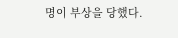명이 부상을 당했다.